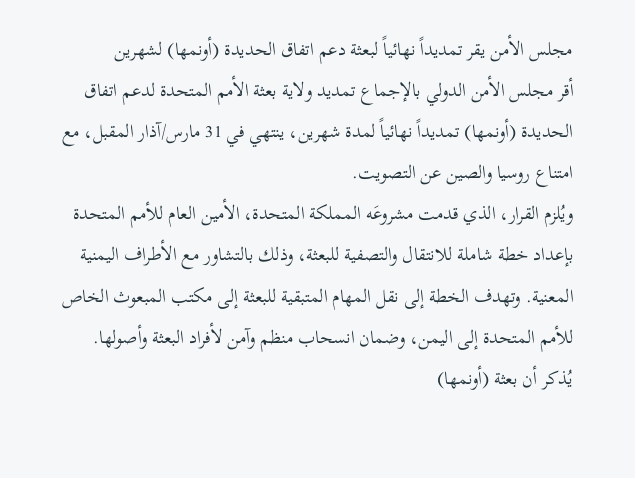مجلس الأمن يقر تمديداً نهائياً لبعثة دعم اتفاق الحديدة (أونمها) لشهرين
أقر مجلس الأمن الدولي بالإجماع تمديد ولاية بعثة الأمم المتحدة لدعم اتفاق الحديدة (أونمها) تمديداً نهائياً لمدة شهرين، ينتهي في 31 مارس/آذار المقبل، مع امتناع روسيا والصين عن التصويت.
ويُلزم القرار، الذي قدمت مشروعَه المملكة المتحدة، الأمين العام للأمم المتحدة بإعداد خطة شاملة للانتقال والتصفية للبعثة، وذلك بالتشاور مع الأطراف اليمنية المعنية. وتهدف الخطة إلى نقل المهام المتبقية للبعثة إلى مكتب المبعوث الخاص للأمم المتحدة إلى اليمن، وضمان انسحاب منظم وآمن لأفراد البعثة وأصولها.
يُذكر أن بعثة (أونمها)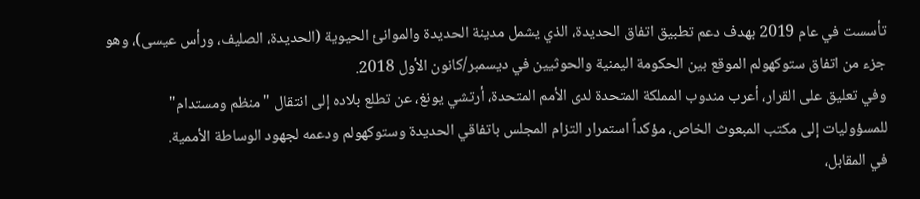تأسست في عام 2019 بهدف دعم تطبيق اتفاق الحديدة، الذي يشمل مدينة الحديدة والموانئ الحيوية (الحديدة، الصليف، ورأس عيسى)، وهو جزء من اتفاق ستوكهولم الموقع بين الحكومة اليمنية والحوثيين في ديسمبر/كانون الأول 2018.
وفي تعليق على القرار، أعرب مندوب المملكة المتحدة لدى الأمم المتحدة، أرتشي يونغ، عن تطلع بلاده إلى انتقال "منظم ومستدام" للمسؤوليات إلى مكتب المبعوث الخاص، مؤكداً استمرار التزام المجلس باتفاقي الحديدة وستوكهولم ودعمه لجهود الوساطة الأممية.
في المقابل،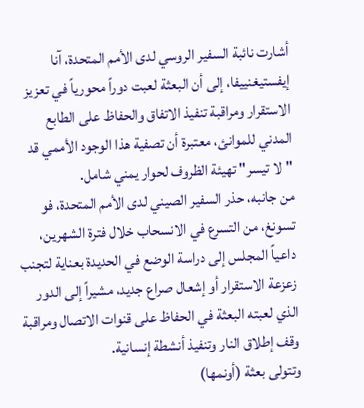أشارت نائبة السفير الروسي لدى الأمم المتحدة، آنا إيفستيغنييفا، إلى أن البعثة لعبت دوراً محورياً في تعزيز الاستقرار ومراقبة تنفيذ الاتفاق والحفاظ على الطابع المدني للموانئ، معتبرة أن تصفية هذا الوجود الأممي قد "لا تيسر" تهيئة الظروف لحوار يمني شامل.
من جانبه، حذر السفير الصيني لدى الأمم المتحدة، فو تسونغ، من التسرع في الانسحاب خلال فترة الشهرين، داعياً المجلس إلى دراسة الوضع في الحديدة بعناية لتجنب زعزعة الاستقرار أو إشعال صراع جديد، مشيراً إلى الدور الذي لعبته البعثة في الحفاظ على قنوات الاتصال ومراقبة وقف إطلاق النار وتنفيذ أنشطة إنسانية.
وتتولى بعثة (أونمها)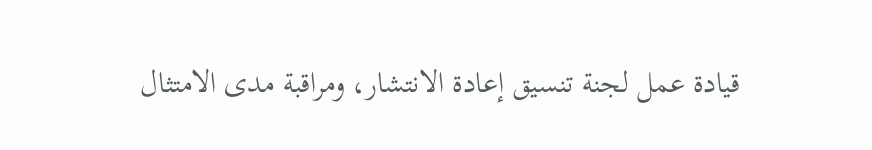قيادة عمل لجنة تنسيق إعادة الانتشار، ومراقبة مدى الامتثال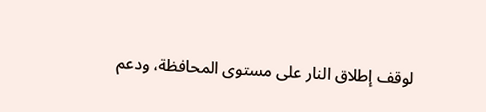لوقف إطلاق النار على مستوى المحافظة، ودعم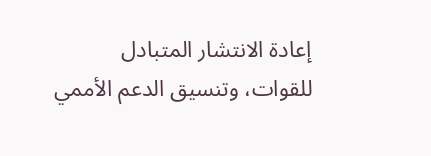إعادة الانتشار المتبادل للقوات، وتنسيق الدعم الأممي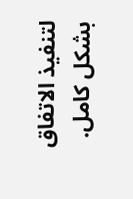لتنفيذ الاتفاق بشكل كامل.